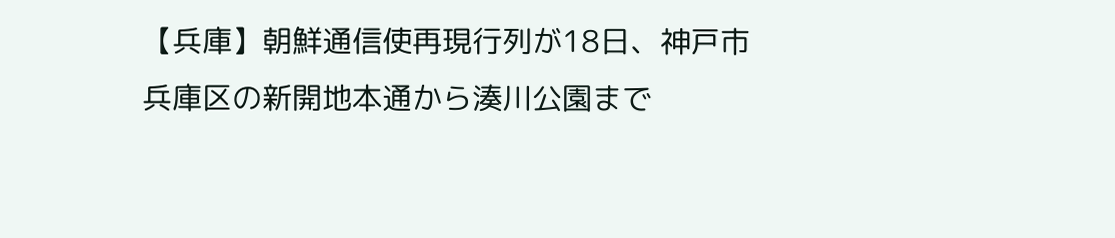【兵庫】朝鮮通信使再現行列が18日、神戸市兵庫区の新開地本通から湊川公園まで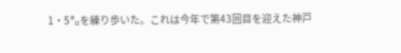1・5㌔を練り歩いた。これは今年で第43回目を迎えた神戸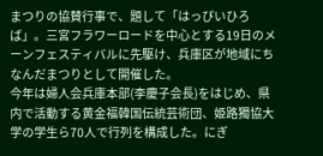まつりの協賛行事で、題して「はっぴいひろば」。三宮フラワーロードを中心とする19日のメーンフェスティバルに先駆け、兵庫区が地域にちなんだまつりとして開催した。
今年は婦人会兵庫本部(李慶子会長)をはじめ、県内で活動する黄金福韓国伝統芸術団、姫路獨協大学の学生ら70人で行列を構成した。にぎ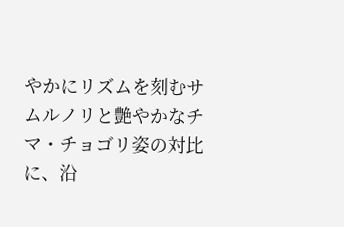やかにリズムを刻むサムルノリと艶やかなチマ・チョゴリ姿の対比に、沿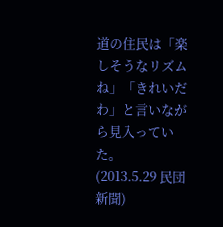道の住民は「楽しそうなリズムね」「きれいだわ」と言いながら見入っていた。
(2013.5.29 民団新聞)